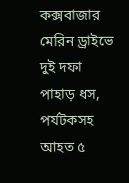কক্সবাজার মেরিন ড্রাইভে দুই দফা পাহাড় ধস, পর্যটকসহ আহত ৫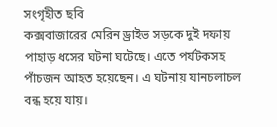সংগৃহীত ছবি
কক্সবাজারের মেরিন ড্রাইভ সড়কে দুই দফায় পাহাড় ধসের ঘটনা ঘটেছে। এতে পর্যটকসহ পাঁচজন আহত হয়েছেন। এ ঘটনায় যানচলাচল বন্ধ হয়ে যায়।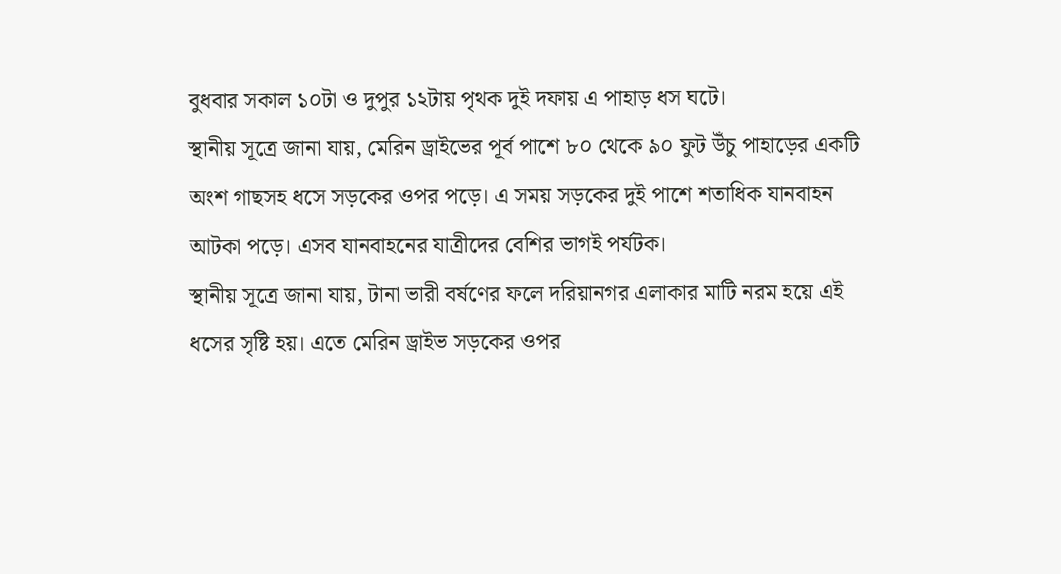বুধবার সকাল ১০টা ও দুপুর ১২টায় পৃথক দুই দফায় এ পাহাড় ধস ঘটে।
স্থানীয় সূত্রে জানা যায়, মেরিন ড্রাইভের পূর্ব পাশে ৮০ থেকে ৯০ ফুট উঁচু পাহাড়ের একটি অংশ গাছসহ ধসে সড়কের ওপর পড়ে। এ সময় সড়কের দুই পাশে শতাধিক যানবাহন আটকা পড়ে। এসব যানবাহনের যাত্রীদের বেশির ভাগই পর্যটক।
স্থানীয় সূত্রে জানা যায়, টানা ভারী বর্ষণের ফলে দরিয়ানগর এলাকার মাটি নরম হয়ে এই ধসের সৃষ্টি হয়। এতে মেরিন ড্রাইভ সড়কের ওপর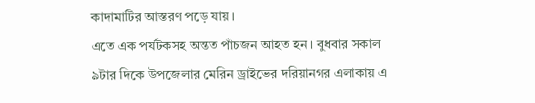কাদামাটির আস্তরণ পড়ে যায়।
এতে এক পর্যটকসহ অন্তত পাঁচজন আহত হন। বুধবার সকাল ৯টার দিকে উপজেলার মেরিন ড্রাইভের দরিয়ানগর এলাকায় এ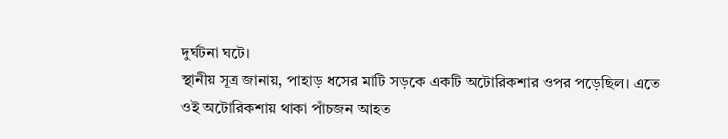দুর্ঘটনা ঘটে।
স্থানীয় সূত্র জানায়, পাহাড় ধসের মাটি সড়কে একটি অটোরিকশার ওপর পড়েছিল। এতে ওই অটোরিকশায় থাকা পাঁচজন আহত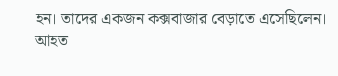হন। তাদের একজন কক্সবাজার বেড়াতে এসেছিলেন। আহত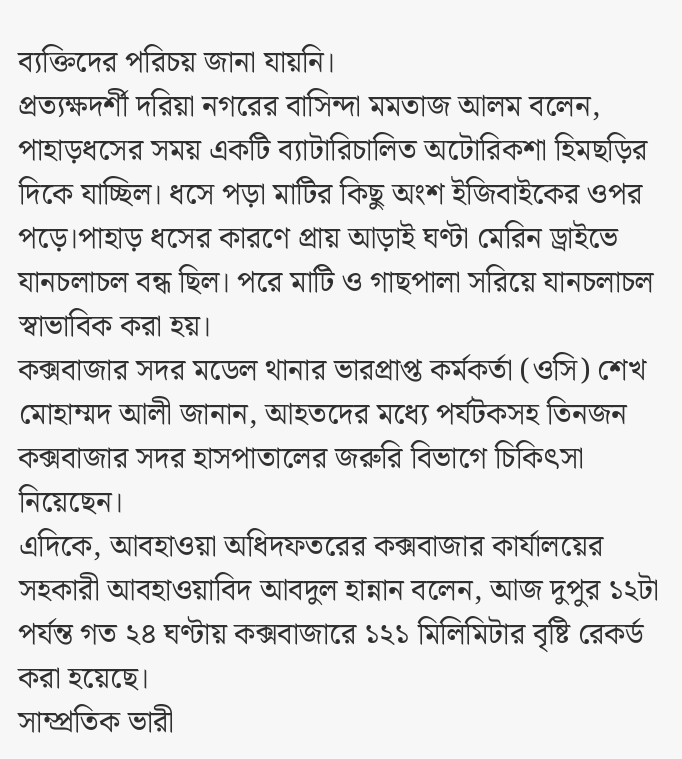ব্যক্তিদের পরিচয় জানা যায়নি।
প্রত্যক্ষদর্শী দরিয়া নগরের বাসিন্দা মমতাজ আলম বলেন, পাহাড়ধসের সময় একটি ব্যাটারিচালিত অটোরিকশা হিমছড়ির দিকে যাচ্ছিল। ধসে পড়া মাটির কিছু অংশ ইজিবাইকের ওপর পড়ে।পাহাড় ধসের কারণে প্রায় আড়াই ঘণ্টা মেরিন ড্রাইভে যানচলাচল বন্ধ ছিল। পরে মাটি ও গাছপালা সরিয়ে যানচলাচল স্বাভাবিক করা হয়।
কক্সবাজার সদর মডেল থানার ভারপ্রাপ্ত কর্মকর্তা (ওসি) শেখ মোহাম্মদ আলী জানান, আহতদের মধ্যে পর্যটকসহ তিনজন কক্সবাজার সদর হাসপাতালের জরুরি বিভাগে চিকিৎসা নিয়েছেন।
এদিকে, আবহাওয়া অধিদফতরের কক্সবাজার কার্যালয়ের সহকারী আবহাওয়াবিদ আবদুল হান্নান বলেন, আজ দুপুর ১২টা পর্যন্ত গত ২৪ ঘণ্টায় কক্সবাজারে ১২১ মিলিমিটার বৃষ্টি রেকর্ড করা হয়েছে।
সাম্প্রতিক ভারী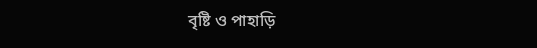বৃষ্টি ও পাহাড়ি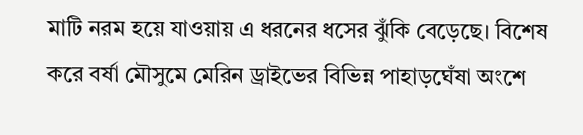মাটি নরম হয়ে যাওয়ায় এ ধরনের ধসের ঝুঁকি বেড়েছে। বিশেষ করে বর্ষা মৌসুমে মেরিন ড্রাইভের বিভিন্ন পাহাড়ঘেঁষা অংশে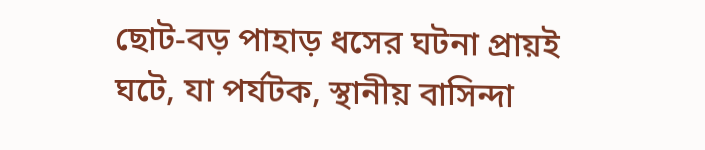ছোট-বড় পাহাড় ধসের ঘটনা প্রায়ই ঘটে, যা পর্যটক, স্থানীয় বাসিন্দা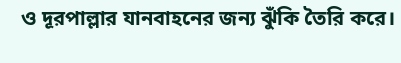ও দূরপাল্লার যানবাহনের জন্য ঝুঁকি তৈরি করে।